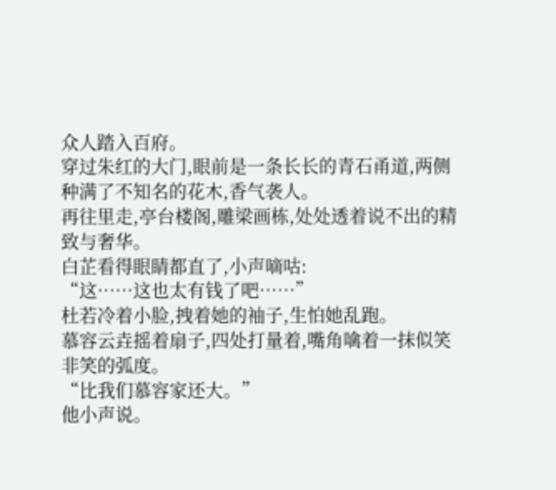众人踏入百府。
穿过朱红的大门,眼前是一条长长的青石甬道,两侧种满了不知名的花木,香气袭人。
再往里走,亭台楼阁,雕梁画栋,处处透着说不出的精致与奢华。
白芷看得眼睛都直了,小声嘀咕:
“这……这也太有钱了吧……”
杜若冷着小脸,拽着她的袖子,生怕她乱跑。
慕容云垚摇着扇子,四处打量着,嘴角噙着一抹似笑非笑的弧度。
“比我们慕容家还大。”
他小声说。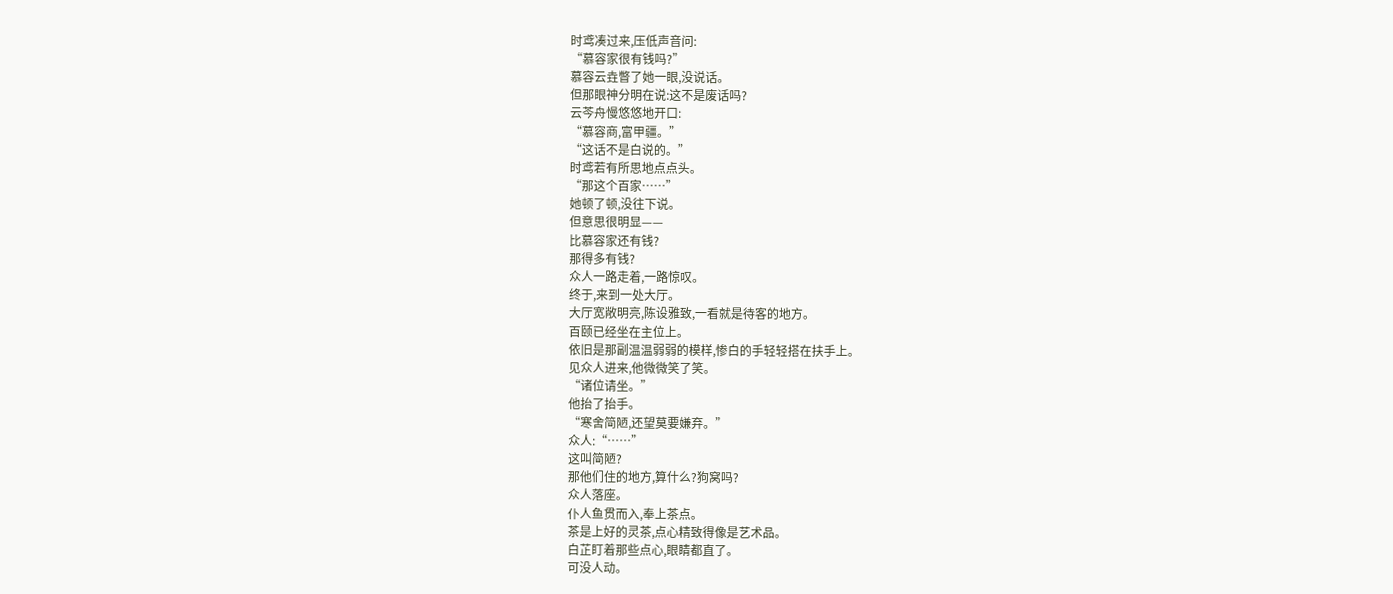时鸢凑过来,压低声音问:
“慕容家很有钱吗?”
慕容云垚瞥了她一眼,没说话。
但那眼神分明在说:这不是废话吗?
云芩舟慢悠悠地开口:
“慕容商,富甲疆。”
“这话不是白说的。”
时鸢若有所思地点点头。
“那这个百家……”
她顿了顿,没往下说。
但意思很明显——
比慕容家还有钱?
那得多有钱?
众人一路走着,一路惊叹。
终于,来到一处大厅。
大厅宽敞明亮,陈设雅致,一看就是待客的地方。
百颐已经坐在主位上。
依旧是那副温温弱弱的模样,惨白的手轻轻搭在扶手上。
见众人进来,他微微笑了笑。
“诸位请坐。”
他抬了抬手。
“寒舍简陋,还望莫要嫌弃。”
众人:“……”
这叫简陋?
那他们住的地方,算什么?狗窝吗?
众人落座。
仆人鱼贯而入,奉上茶点。
茶是上好的灵茶,点心精致得像是艺术品。
白芷盯着那些点心,眼睛都直了。
可没人动。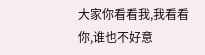大家你看看我,我看看你,谁也不好意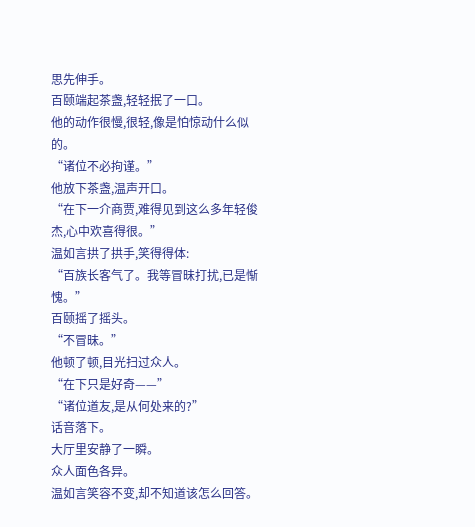思先伸手。
百颐端起茶盏,轻轻抿了一口。
他的动作很慢,很轻,像是怕惊动什么似的。
“诸位不必拘谨。”
他放下茶盏,温声开口。
“在下一介商贾,难得见到这么多年轻俊杰,心中欢喜得很。”
温如言拱了拱手,笑得得体:
“百族长客气了。我等冒昧打扰,已是惭愧。”
百颐摇了摇头。
“不冒昧。”
他顿了顿,目光扫过众人。
“在下只是好奇——”
“诸位道友,是从何处来的?”
话音落下。
大厅里安静了一瞬。
众人面色各异。
温如言笑容不变,却不知道该怎么回答。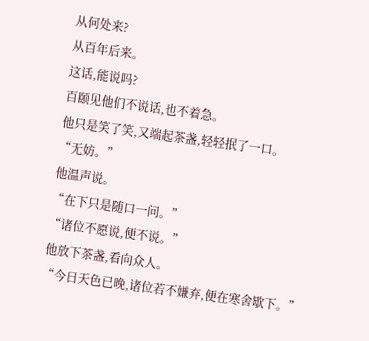从何处来?
从百年后来。
这话,能说吗?
百颐见他们不说话,也不着急。
他只是笑了笑,又端起茶盏,轻轻抿了一口。
“无妨。”
他温声说。
“在下只是随口一问。”
“诸位不愿说,便不说。”
他放下茶盏,看向众人。
“今日天色已晚,诸位若不嫌弃,便在寒舍歇下。”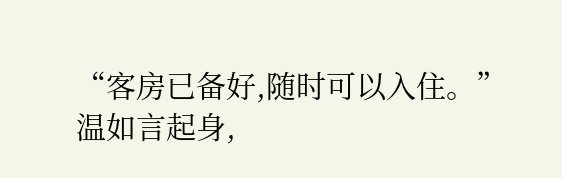“客房已备好,随时可以入住。”
温如言起身,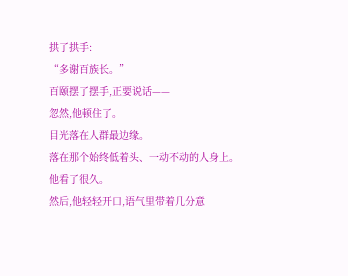拱了拱手:
“多谢百族长。”
百颐摆了摆手,正要说话——
忽然,他顿住了。
目光落在人群最边缘。
落在那个始终低着头、一动不动的人身上。
他看了很久。
然后,他轻轻开口,语气里带着几分意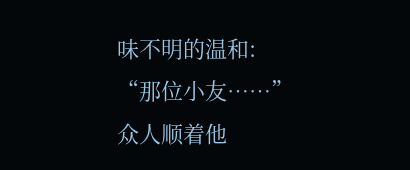味不明的温和:
“那位小友……”
众人顺着他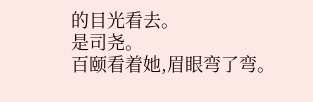的目光看去。
是司尧。
百颐看着她,眉眼弯了弯。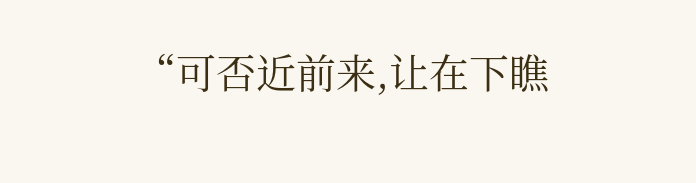“可否近前来,让在下瞧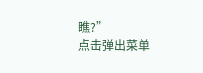瞧?”
点击弹出菜单